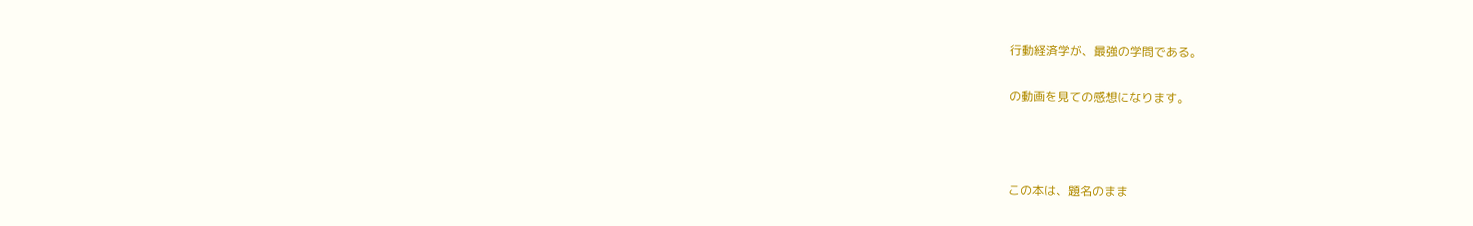行動経済学が、最強の学問である。

の動画を見ての感想になります。



この本は、題名のまま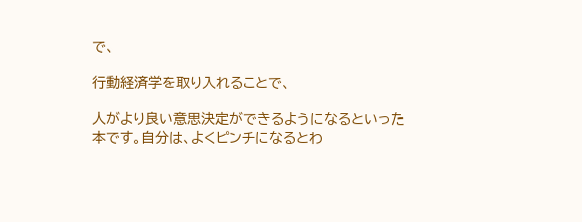で、

行動経済学を取り入れることで、

人がより良い意思決定ができるようになるといった本です。自分は、よくピンチになるとわ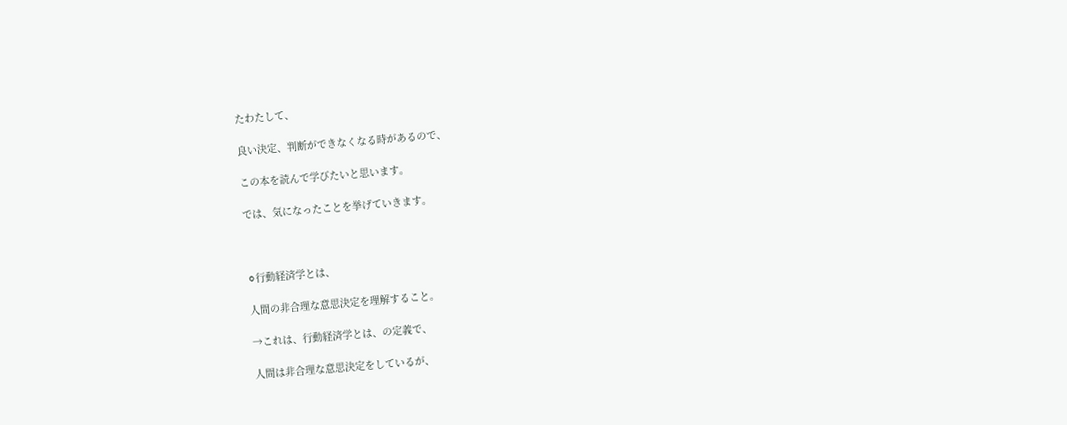たわたして、

良い決定、判断ができなくなる時があるので、

この本を読んで学びたいと思います。

では、気になったことを挙げていきます。



⚪行動経済学とは、

人間の非合理な意思決定を理解すること。

→これは、行動経済学とは、の定義で、

人間は非合理な意思決定をしているが、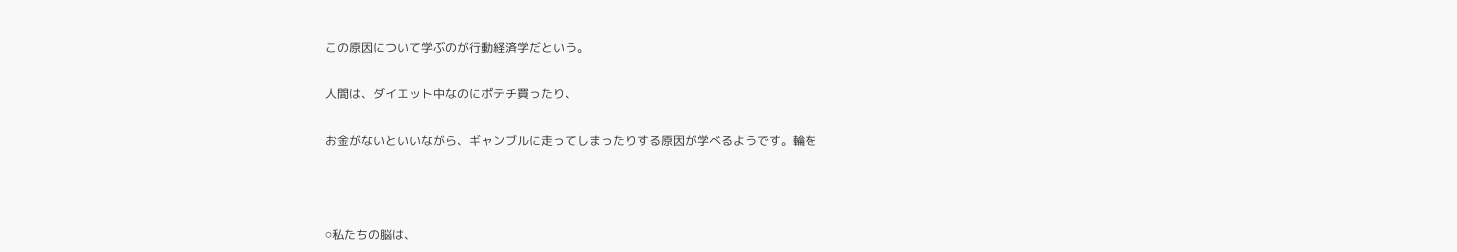この原因について学ぶのが行動経済学だという。

人間は、ダイエット中なのにポテチ買ったり、

お金がないといいながら、ギャンブルに走ってしまったりする原因が学べるようです。輪を



⚪私たちの脳は、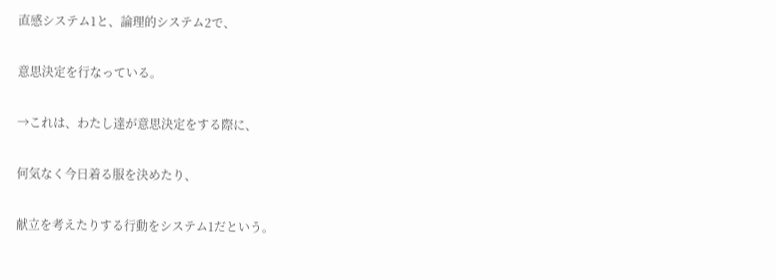直感システム1と、論理的システム2で、

意思決定を行なっている。

→これは、わたし達が意思決定をする際に、

何気なく今日着る服を決めたり、

献立を考えたりする行動をシステム1だという。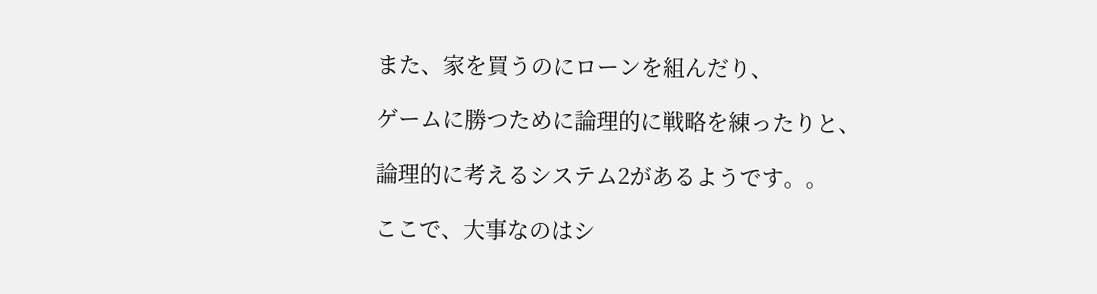また、家を買うのにローンを組んだり、

ゲームに勝つために論理的に戦略を練ったりと、

論理的に考えるシステム2があるようです。。

ここで、大事なのはシ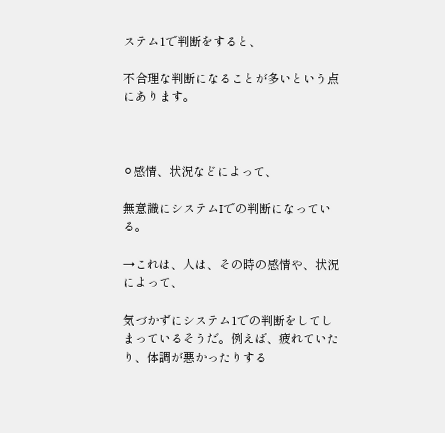ステム1で判断をすると、

不合理な判断になることが多いという点にあります。



⚪感情、状況などによって、

無意識にシステムIでの判断になっている。

→これは、人は、その時の感情や、状況によって、

気づかずにシステム1での判断をしてしまっているそうだ。例えば、疲れていたり、体調が悪かったりする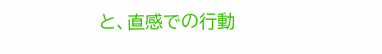と、直感での行動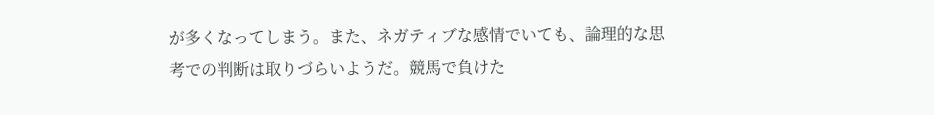が多くなってしまう。また、ネガティブな感情でいても、論理的な思考での判断は取りづらいようだ。競馬で負けた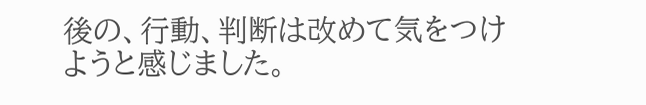後の、行動、判断は改めて気をつけようと感じました。